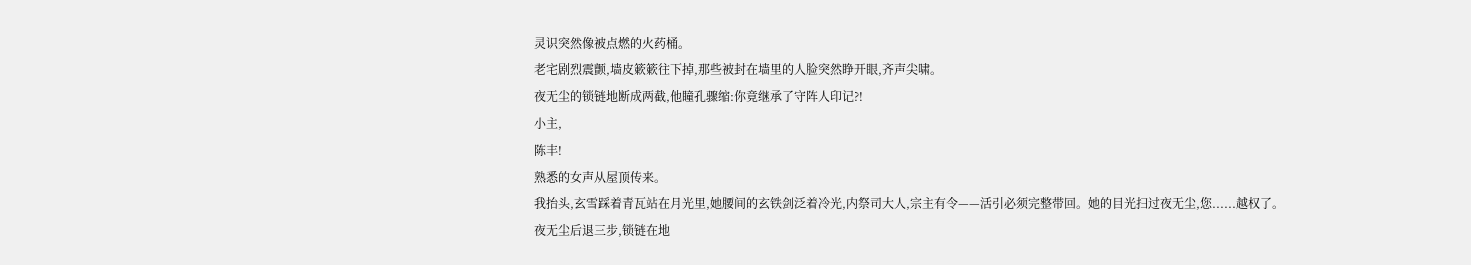灵识突然像被点燃的火药桶。
老宅剧烈震颤,墙皮簌簌往下掉,那些被封在墙里的人脸突然睁开眼,齐声尖啸。
夜无尘的锁链地断成两截,他瞳孔骤缩:你竟继承了守阵人印记?!
小主,
陈丰!
熟悉的女声从屋顶传来。
我抬头,玄雪踩着青瓦站在月光里,她腰间的玄铁剑泛着冷光,内祭司大人,宗主有令——活引必须完整带回。她的目光扫过夜无尘,您......越权了。
夜无尘后退三步,锁链在地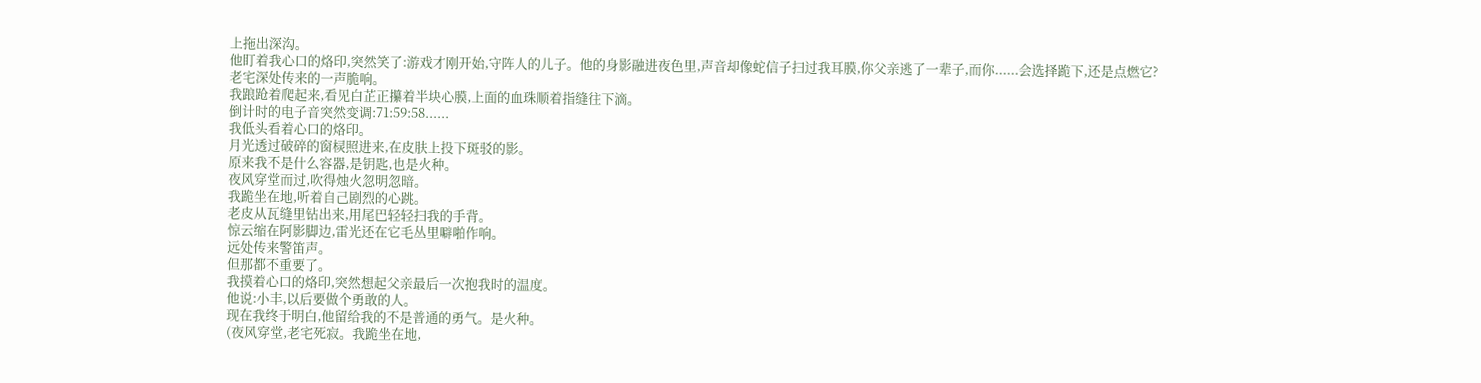上拖出深沟。
他盯着我心口的烙印,突然笑了:游戏才刚开始,守阵人的儿子。他的身影融进夜色里,声音却像蛇信子扫过我耳膜,你父亲逃了一辈子,而你......会选择跪下,还是点燃它?
老宅深处传来的一声脆响。
我踉跄着爬起来,看见白芷正攥着半块心膜,上面的血珠顺着指缝往下滴。
倒计时的电子音突然变调:71:59:58......
我低头看着心口的烙印。
月光透过破碎的窗棂照进来,在皮肤上投下斑驳的影。
原来我不是什么容器,是钥匙,也是火种。
夜风穿堂而过,吹得烛火忽明忽暗。
我跪坐在地,听着自己剧烈的心跳。
老皮从瓦缝里钻出来,用尾巴轻轻扫我的手背。
惊云缩在阿影脚边,雷光还在它毛丛里噼啪作响。
远处传来警笛声。
但那都不重要了。
我摸着心口的烙印,突然想起父亲最后一次抱我时的温度。
他说:小丰,以后要做个勇敢的人。
现在我终于明白,他留给我的不是普通的勇气。是火种。
(夜风穿堂,老宅死寂。我跪坐在地,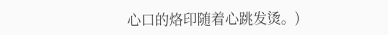心口的烙印随着心跳发烫。)